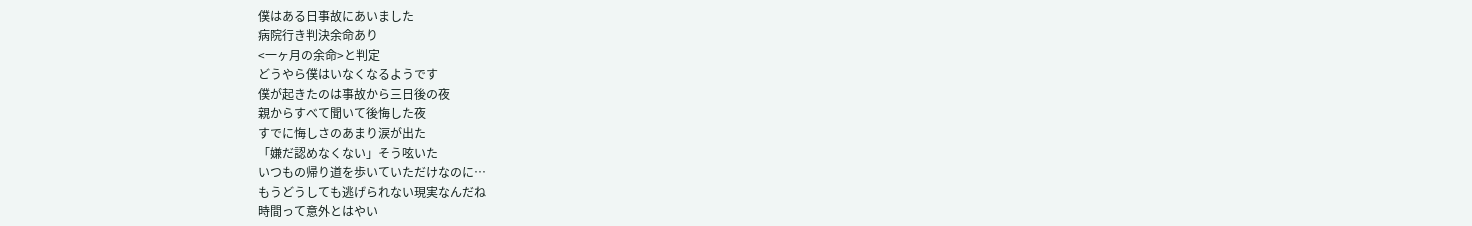僕はある日事故にあいました
病院行き判決余命あり
<一ヶ月の余命>と判定
どうやら僕はいなくなるようです
僕が起きたのは事故から三日後の夜
親からすべて聞いて後悔した夜
すでに悔しさのあまり涙が出た
「嫌だ認めなくない」そう呟いた
いつもの帰り道を歩いていただけなのに…
もうどうしても逃げられない現実なんだね
時間って意外とはやい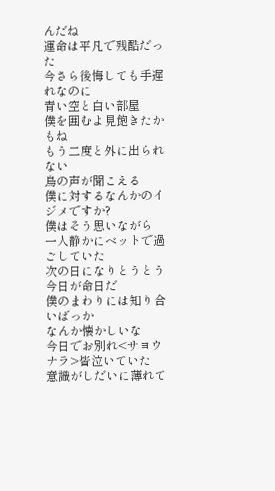んだね
運命は平凡で残酷だった
今さら後悔しても手遅れなのに
青い空と白い部屋
僕を囲むよ見飽きたかもね
もう二度と外に出られない
鳥の声が聞こえる
僕に対するなんかのイジメですか?
僕はそう思いながら
一人静かにベットで過ごしていた
次の日になりとうとう今日が命日だ
僕のまわりには知り合いばっか
なんか懐かしいな
今日でお別れ<サヨウナラ>皆泣いていた
意識がしだいに薄れて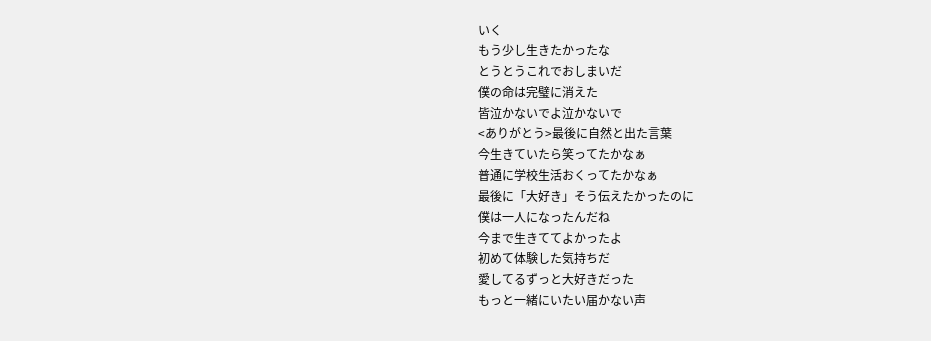いく
もう少し生きたかったな
とうとうこれでおしまいだ
僕の命は完璧に消えた
皆泣かないでよ泣かないで
<ありがとう>最後に自然と出た言葉
今生きていたら笑ってたかなぁ
普通に学校生活おくってたかなぁ
最後に「大好き」そう伝えたかったのに
僕は一人になったんだね
今まで生きててよかったよ
初めて体験した気持ちだ
愛してるずっと大好きだった
もっと一緒にいたい届かない声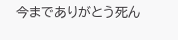今までありがとう死ん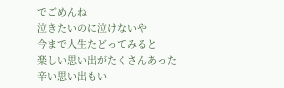でごめんね
泣きたいのに泣けないや
今まで人生たどってみると
楽しい思い出がたくさんあった
辛い思い出もい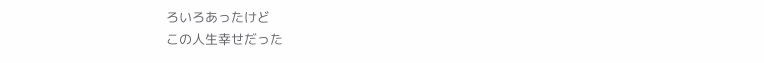ろいろあったけど
この人生幸せだった